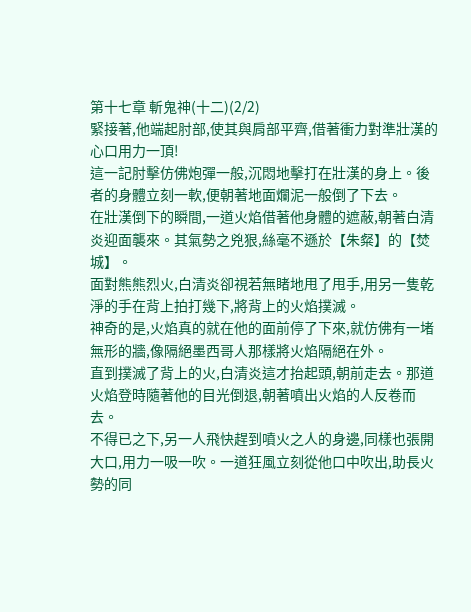第十七章 斬鬼神(十二)(2/2)
緊接著,他端起肘部,使其與肩部平齊,借著衝力對準壯漢的心口用力一頂!
這一記肘擊仿佛炮彈一般,沉悶地擊打在壯漢的身上。後者的身體立刻一軟,便朝著地面爛泥一般倒了下去。
在壯漢倒下的瞬間,一道火焰借著他身體的遮蔽,朝著白清炎迎面襲來。其氣勢之兇狠,絲毫不遜於【朱粲】的【焚城】。
面對熊熊烈火,白清炎卻視若無睹地甩了甩手,用另一隻乾淨的手在背上拍打幾下,將背上的火焰撲滅。
神奇的是,火焰真的就在他的面前停了下來,就仿佛有一堵無形的牆,像隔絕墨西哥人那樣將火焰隔絕在外。
直到撲滅了背上的火,白清炎這才抬起頭,朝前走去。那道火焰登時隨著他的目光倒退,朝著噴出火焰的人反卷而去。
不得已之下,另一人飛快趕到噴火之人的身邊,同樣也張開大口,用力一吸一吹。一道狂風立刻從他口中吹出,助長火勢的同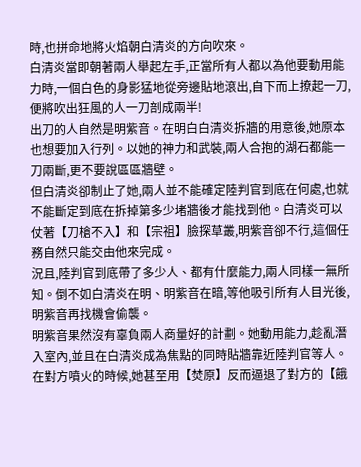時,也拼命地將火焰朝白清炎的方向吹來。
白清炎當即朝著兩人舉起左手,正當所有人都以為他要動用能力時,一個白色的身影猛地從旁邊貼地滾出,自下而上撩起一刀,便將吹出狂風的人一刀剖成兩半!
出刀的人自然是明紫音。在明白白清炎拆牆的用意後,她原本也想要加入行列。以她的神力和武裝,兩人合抱的湖石都能一刀兩斷,更不要說區區牆壁。
但白清炎卻制止了她,兩人並不能確定陸判官到底在何處,也就不能斷定到底在拆掉第多少堵牆後才能找到他。白清炎可以仗著【刀槍不入】和【宗祖】臉探草叢,明紫音卻不行,這個任務自然只能交由他來完成。
況且,陸判官到底帶了多少人、都有什麼能力,兩人同樣一無所知。倒不如白清炎在明、明紫音在暗,等他吸引所有人目光後,明紫音再找機會偷襲。
明紫音果然沒有辜負兩人商量好的計劃。她動用能力,趁亂潛入室內,並且在白清炎成為焦點的同時貼牆靠近陸判官等人。
在對方噴火的時候,她甚至用【焚原】反而逼退了對方的【餓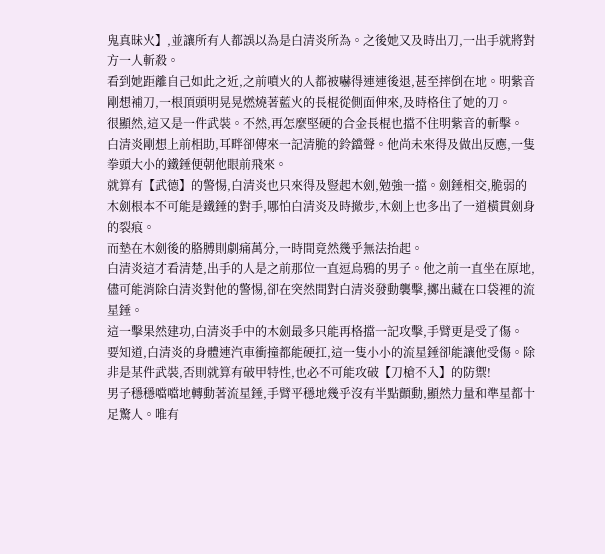鬼真昧火】,並讓所有人都誤以為是白清炎所為。之後她又及時出刀,一出手就將對方一人斬殺。
看到她距離自己如此之近,之前噴火的人都被嚇得連連後退,甚至摔倒在地。明紫音剛想補刀,一根頂頭明晃晃燃燒著藍火的長棍從側面伸來,及時格住了她的刀。
很顯然,這又是一件武裝。不然,再怎麼堅硬的合金長棍也擋不住明紫音的斬擊。
白清炎剛想上前相助,耳畔卻傳來一記清脆的鈴鐺聲。他尚未來得及做出反應,一隻拳頭大小的鐵錘便朝他眼前飛來。
就算有【武德】的警惕,白清炎也只來得及豎起木劍,勉強一擋。劍錘相交,脆弱的木劍根本不可能是鐵錘的對手,哪怕白清炎及時撤步,木劍上也多出了一道橫貫劍身的裂痕。
而墊在木劍後的胳膊則劇痛萬分,一時間竟然幾乎無法抬起。
白清炎這才看清楚,出手的人是之前那位一直逗烏鴉的男子。他之前一直坐在原地,儘可能消除白清炎對他的警惕,卻在突然間對白清炎發動襲擊,擲出藏在口袋裡的流星錘。
這一擊果然建功,白清炎手中的木劍最多只能再格擋一記攻擊,手臂更是受了傷。
要知道,白清炎的身體連汽車衝撞都能硬扛,這一隻小小的流星錘卻能讓他受傷。除非是某件武裝,否則就算有破甲特性,也必不可能攻破【刀槍不入】的防禦!
男子穩穩噹噹地轉動著流星錘,手臂平穩地幾乎沒有半點顫動,顯然力量和準星都十足驚人。唯有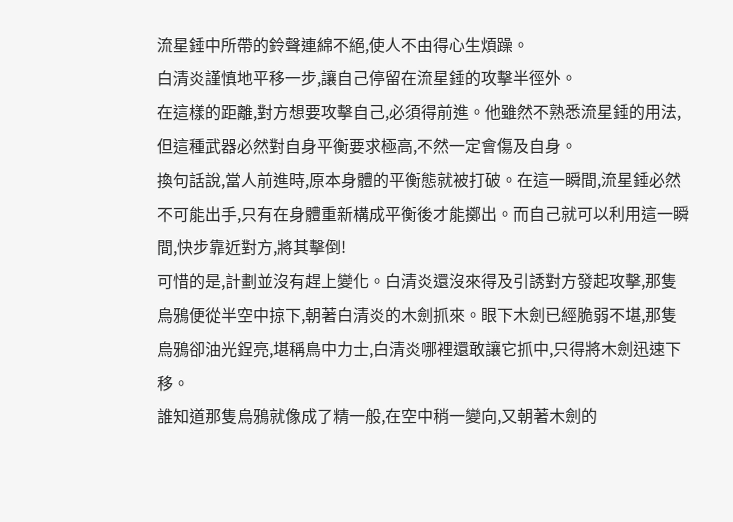流星錘中所帶的鈴聲連綿不絕,使人不由得心生煩躁。
白清炎謹慎地平移一步,讓自己停留在流星錘的攻擊半徑外。
在這樣的距離,對方想要攻擊自己,必須得前進。他雖然不熟悉流星錘的用法,但這種武器必然對自身平衡要求極高,不然一定會傷及自身。
換句話說,當人前進時,原本身體的平衡態就被打破。在這一瞬間,流星錘必然不可能出手,只有在身體重新構成平衡後才能擲出。而自己就可以利用這一瞬間,快步靠近對方,將其擊倒!
可惜的是,計劃並沒有趕上變化。白清炎還沒來得及引誘對方發起攻擊,那隻烏鴉便從半空中掠下,朝著白清炎的木劍抓來。眼下木劍已經脆弱不堪,那隻烏鴉卻油光鋥亮,堪稱鳥中力士,白清炎哪裡還敢讓它抓中,只得將木劍迅速下移。
誰知道那隻烏鴉就像成了精一般,在空中稍一變向,又朝著木劍的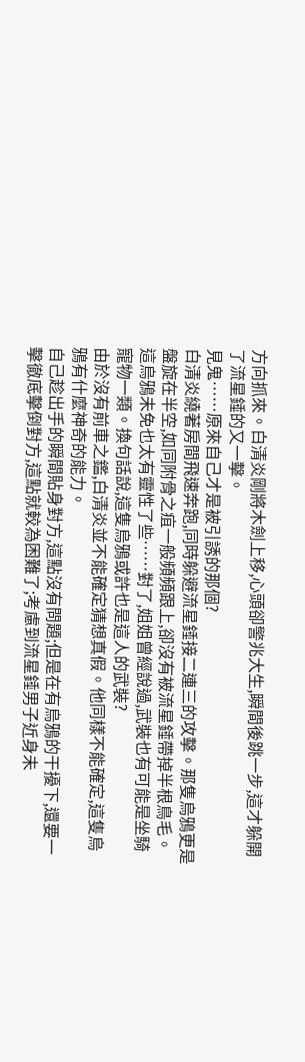方向抓來。白清炎剛將木劍上移,心頭卻警兆大生,瞬間後跳一步,這才躲開了流星錘的又一擊。
見鬼……原來自己才是被引誘的那個?
白清炎繞著房間飛速奔跑,同時躲避流星錘接二連三的攻擊。那隻烏鴉更是盤旋在半空,如同附骨之疽一般頻頻跟上,卻沒有被流星錘帶掉半根鳥毛。
這烏鴉未免也太有靈性了些……對了,姐姐曾經說過,武裝也有可能是坐騎寵物一類。換句話說,這隻烏鴉或許也是這人的武裝?
由於沒有前車之鑑,白清炎並不能確定猜想真假。他同樣不能確定,這隻烏鴉有什麼神奇的能力。
自己趁出手的瞬間貼身對方,這點沒有問題;但是在有烏鴉的干擾下,還要一擊徹底擊倒對方,這點就較為困難了;考慮到流星錘男子近身未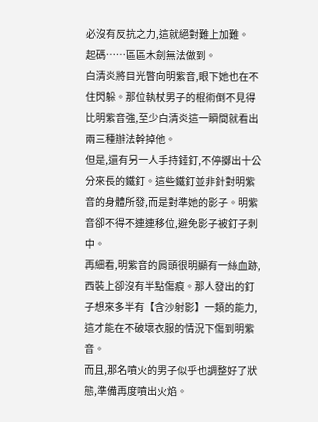必沒有反抗之力,這就絕對難上加難。
起碼……區區木劍無法做到。
白清炎將目光瞥向明紫音,眼下她也在不住閃躲。那位執杖男子的棍術倒不見得比明紫音強,至少白清炎這一瞬間就看出兩三種辦法幹掉他。
但是,還有另一人手持錘釘,不停擲出十公分來長的鐵釘。這些鐵釘並非針對明紫音的身體所發,而是對準她的影子。明紫音卻不得不連連移位,避免影子被釘子刺中。
再細看,明紫音的肩頭很明顯有一絲血跡,西裝上卻沒有半點傷痕。那人發出的釘子想來多半有【含沙射影】一類的能力,這才能在不破壞衣服的情況下傷到明紫音。
而且,那名噴火的男子似乎也調整好了狀態,準備再度噴出火焰。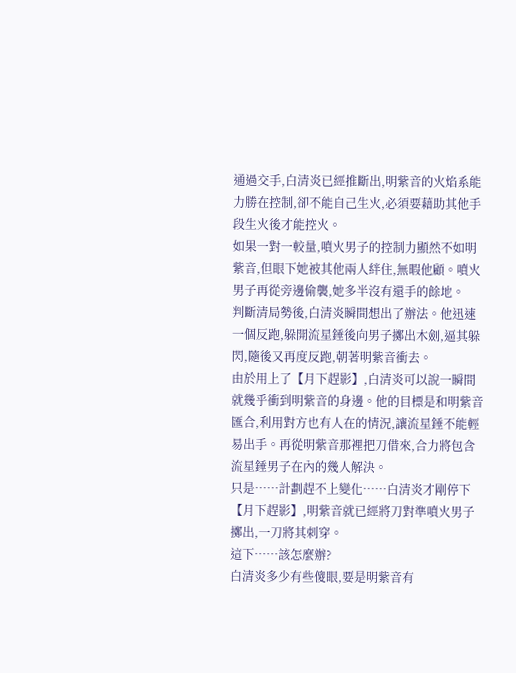通過交手,白清炎已經推斷出,明紫音的火焰系能力勝在控制,卻不能自己生火,必須要藉助其他手段生火後才能控火。
如果一對一較量,噴火男子的控制力顯然不如明紫音,但眼下她被其他兩人絆住,無暇他顧。噴火男子再從旁邊偷襲,她多半沒有還手的餘地。
判斷清局勢後,白清炎瞬間想出了辦法。他迅速一個反跑,躲開流星錘後向男子擲出木劍,逼其躲閃,隨後又再度反跑,朝著明紫音衝去。
由於用上了【月下趕影】,白清炎可以說一瞬間就幾乎衝到明紫音的身邊。他的目標是和明紫音匯合,利用對方也有人在的情況,讓流星錘不能輕易出手。再從明紫音那裡把刀借來,合力將包含流星錘男子在內的幾人解決。
只是……計劃趕不上變化……白清炎才剛停下【月下趕影】,明紫音就已經將刀對準噴火男子擲出,一刀將其刺穿。
這下……該怎麼辦?
白清炎多少有些傻眼,要是明紫音有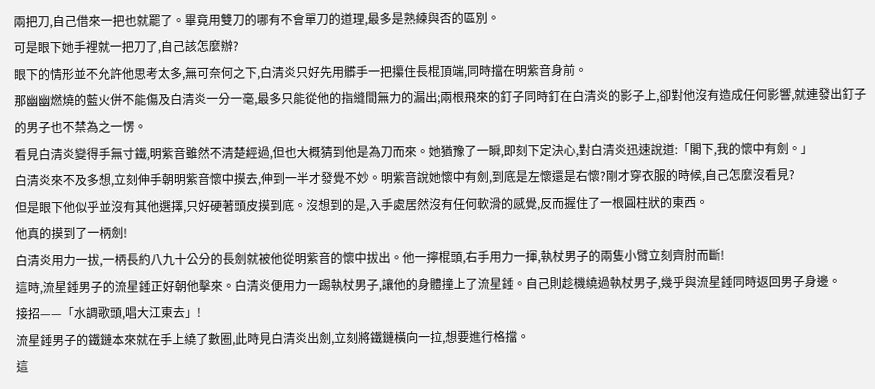兩把刀,自己借來一把也就罷了。畢竟用雙刀的哪有不會單刀的道理,最多是熟練與否的區別。
可是眼下她手裡就一把刀了,自己該怎麼辦?
眼下的情形並不允許他思考太多,無可奈何之下,白清炎只好先用髒手一把攥住長棍頂端,同時擋在明紫音身前。
那幽幽燃燒的藍火併不能傷及白清炎一分一毫,最多只能從他的指縫間無力的漏出;兩根飛來的釘子同時釘在白清炎的影子上,卻對他沒有造成任何影響,就連發出釘子的男子也不禁為之一愣。
看見白清炎變得手無寸鐵,明紫音雖然不清楚經過,但也大概猜到他是為刀而來。她猶豫了一瞬,即刻下定決心,對白清炎迅速說道:「閣下,我的懷中有劍。」
白清炎來不及多想,立刻伸手朝明紫音懷中摸去,伸到一半才發覺不妙。明紫音說她懷中有劍,到底是左懷還是右懷?剛才穿衣服的時候,自己怎麼沒看見?
但是眼下他似乎並沒有其他選擇,只好硬著頭皮摸到底。沒想到的是,入手處居然沒有任何軟滑的感覺,反而握住了一根圓柱狀的東西。
他真的摸到了一柄劍!
白清炎用力一拔,一柄長約八九十公分的長劍就被他從明紫音的懷中拔出。他一擰棍頭,右手用力一揮,執杖男子的兩隻小臂立刻齊肘而斷!
這時,流星錘男子的流星錘正好朝他擊來。白清炎便用力一踢執杖男子,讓他的身體撞上了流星錘。自己則趁機繞過執杖男子,幾乎與流星錘同時返回男子身邊。
接招——「水調歌頭,唱大江東去」!
流星錘男子的鐵鏈本來就在手上繞了數圈,此時見白清炎出劍,立刻將鐵鏈橫向一拉,想要進行格擋。
這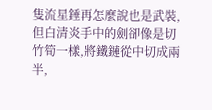隻流星錘再怎麼說也是武裝,但白清炎手中的劍卻像是切竹筍一樣,將鐵鏈從中切成兩半,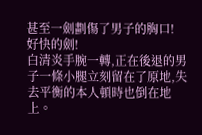甚至一劍劃傷了男子的胸口!
好快的劍!
白清炎手腕一轉,正在後退的男子一條小腿立刻留在了原地,失去平衡的本人頓時也倒在地上。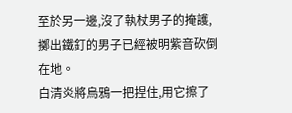至於另一邊,沒了執杖男子的掩護,擲出鐵釘的男子已經被明紫音砍倒在地。
白清炎將烏鴉一把捏住,用它擦了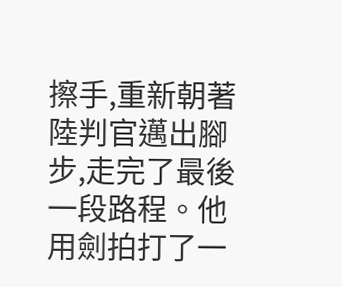擦手,重新朝著陸判官邁出腳步,走完了最後一段路程。他用劍拍打了一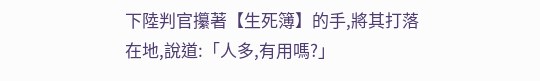下陸判官攥著【生死簿】的手,將其打落在地,說道:「人多,有用嗎?」